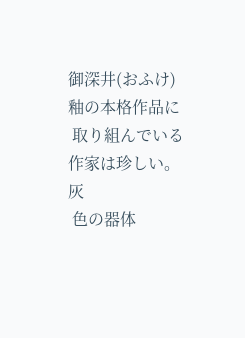御深井(おふけ)釉の本格作品に
 取り組んでいる作家は珍しい。灰
 色の器体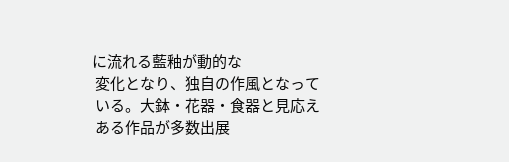に流れる藍釉が動的な
 変化となり、独自の作風となって
 いる。大鉢・花器・食器と見応え
 ある作品が多数出展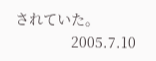されていた。
              2005.7.10